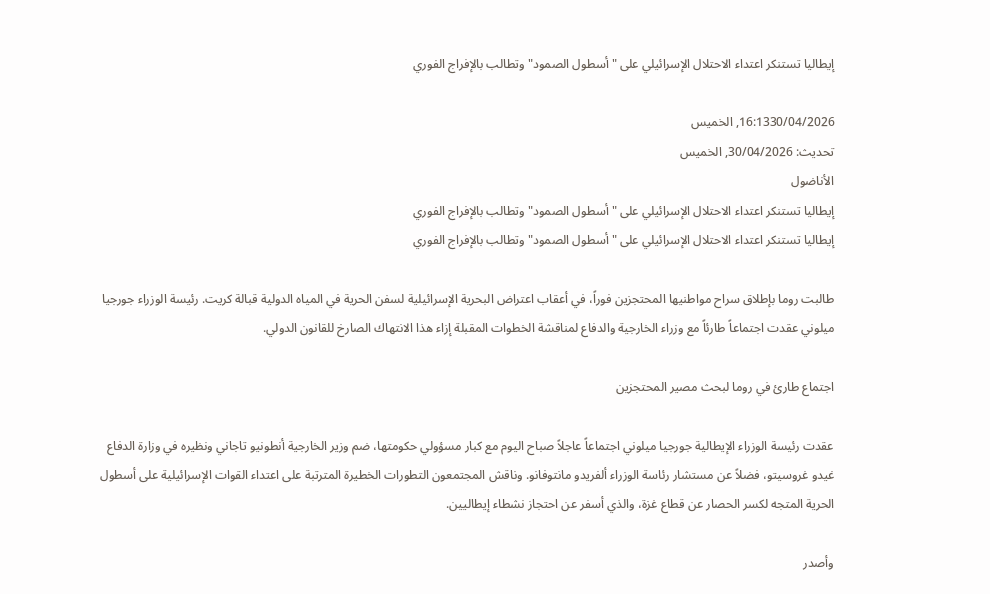إيطاليا تستنكر اعتداء الاحتلال الإسرائيلي على "أسطول الصمود" وتطالب بالإفراج الفوري

16:1330/04/2026, الخميس
تحديث: 30/04/2026, الخميس
الأناضول
إيطاليا تستنكر اعتداء الاحتلال الإسرائيلي على "أسطول الصمود" وتطالب بالإفراج الفوري
إيطاليا تستنكر اعتداء الاحتلال الإسرائيلي على "أسطول الصمود" وتطالب بالإفراج الفوري

طالبت روما بإطلاق سراح مواطنيها المحتجزين فوراً، في أعقاب اعتراض البحرية الإسرائيلية لسفن الحرية في المياه الدولية قبالة كريت. رئيسة الوزراء جورجيا ميلوني عقدت اجتماعاً طارئاً مع وزراء الخارجية والدفاع لمناقشة الخطوات المقبلة إزاء هذا الانتهاك الصارخ للقانون الدولي.

اجتماع طارئ في روما لبحث مصير المحتجزين

عقدت رئيسة الوزراء الإيطالية جورجيا ميلوني اجتماعاً عاجلاً صباح اليوم مع كبار مسؤولي حكومتها، ضم وزير الخارجية أنطونيو تاجاني ونظيره في وزارة الدفاع غيدو غروسيتو، فضلاً عن مستشار رئاسة الوزراء ألفريدو مانتوفانو. وناقش المجتمعون التطورات الخطيرة المترتبة على اعتداء القوات الإسرائيلية على أسطول الحرية المتجه لكسر الحصار عن قطاع غزة، والذي أسفر عن احتجاز نشطاء إيطاليين.

وأصدر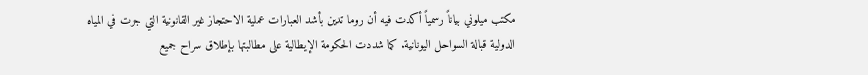مكتب ميلوني بياناً رسمياً أكدت فيه أن روما تدين بأشد العبارات عملية الاحتجاز غير القانونية التي جرت في المياه الدولية قبالة السواحل اليونانية. كما شددت الحكومة الإيطالية على مطالبتها بإطلاق سراح جميع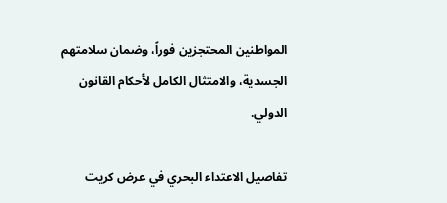المواطنين المحتجزين فوراً، وضمان سلامتهم الجسدية، والامتثال الكامل لأحكام القانون الدولي.

تفاصيل الاعتداء البحري في عرض كريت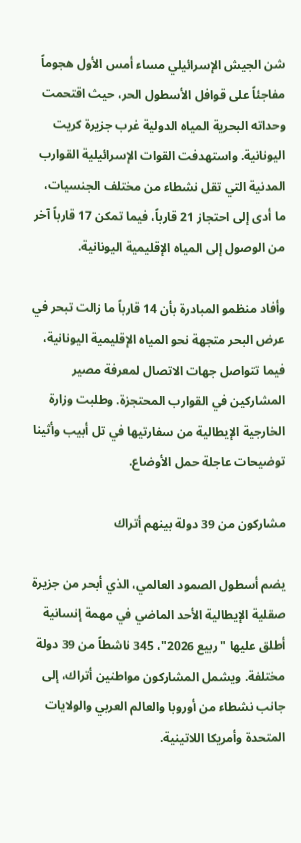شن الجيش الإسرائيلي مساء أمس الأول هجوماً مفاجئاً على قوافل الأسطول الحر، حيث اقتحمت وحداته البحرية المياه الدولية غرب جزيرة كريت اليونانية. واستهدفت القوات الإسرائيلية القوارب المدنية التي تقل نشطاء من مختلف الجنسيات، ما أدى إلى احتجاز 21 قارباً، فيما تمكن 17 قارباً آخر من الوصول إلى المياه الإقليمية اليونانية.

وأفاد منظمو المبادرة بأن 14 قارباً ما زالت تبحر في عرض البحر متجهة نحو المياه الإقليمية اليونانية، فيما تتواصل جهات الاتصال لمعرفة مصير المشاركين في القوارب المحتجزة. وطلبت وزارة الخارجية الإيطالية من سفارتيها في تل أبيب وأثينا توضيحات عاجلة حمل الأوضاع.

مشاركون من 39 دولة بينهم أتراك

يضم أسطول الصمود العالمي، الذي أبحر من جزيرة صقلية الإيطالية الأحد الماضي في مهمة إنسانية أطلق عليها "ربيع 2026"، 345 ناشطاً من 39 دولة مختلفة. ويشمل المشاركون مواطنين أتراك، إلى جانب نشطاء من أوروبا والعالم العربي والولايات المتحدة وأمريكا اللاتينية.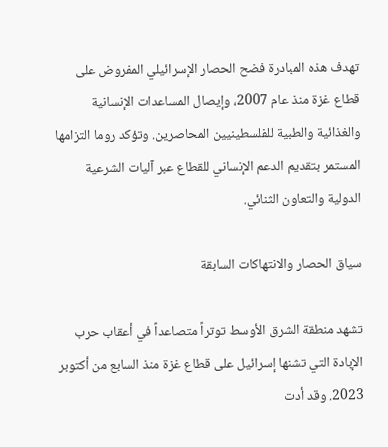تهدف هذه المبادرة فضح الحصار الإسرائيلي المفروض على قطاع غزة منذ عام 2007، وإيصال المساعدات الإنسانية والغذائية والطبية للفلسطينيين المحاصرين. وتؤكد روما التزامها المستمر بتقديم الدعم الإنساني للقطاع عبر آليات الشرعية الدولية والتعاون الثنائي.

سياق الحصار والانتهاكات السابقة

تشهد منطقة الشرق الأوسط توتراً متصاعداً في أعقاب حرب الإبادة التي تشنها إسرائيل على قطاع غزة منذ السابع من أكتوبر 2023. وقد أدت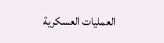العمليات العسكرية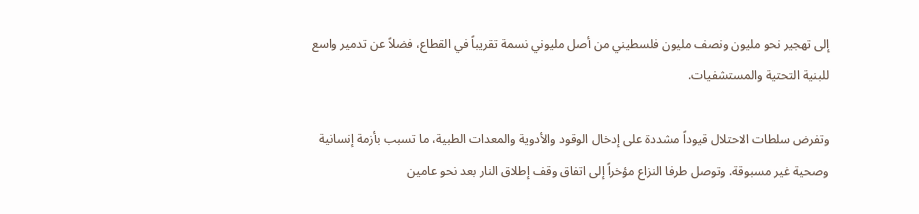إلى تهجير نحو مليون ونصف مليون فلسطيني من أصل مليوني نسمة تقريباً في القطاع، فضلاً عن تدمير واسع للبنية التحتية والمستشفيات.

وتفرض سلطات الاحتلال قيوداً مشددة على إدخال الوقود والأدوية والمعدات الطبية، ما تسبب بأزمة إنسانية وصحية غير مسبوقة. وتوصل طرفا النزاع مؤخراً إلى اتفاق وقف إطلاق النار بعد نحو عامين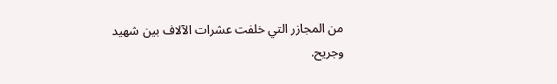من المجازر التي خلفت عشرات الآلاف بين شهيد وجريح.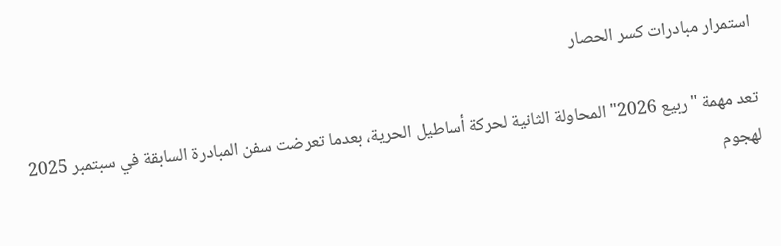استمرار مبادرات كسر الحصار

تعد مهمة "ربيع 2026" المحاولة الثانية لحركة أساطيل الحرية، بعدما تعرضت سفن المبادرة السابقة في سبتمبر 2025 لهجوم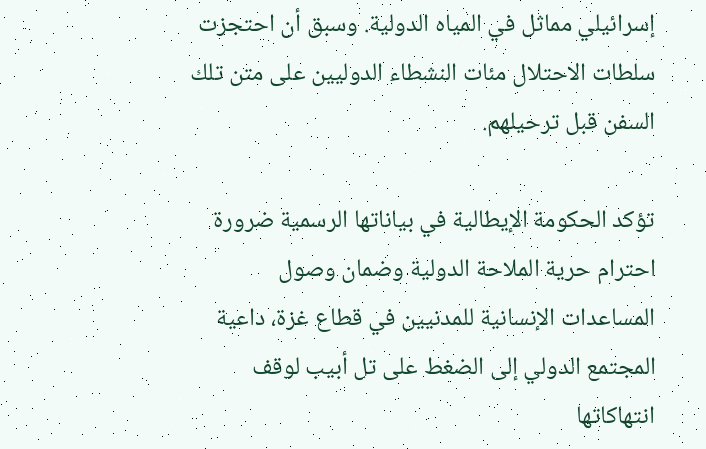إسرائيلي مماثل في المياه الدولية. وسبق أن احتجزت سلطات الاحتلال مئات النشطاء الدوليين على متن تلك السفن قبل ترحيلهم.

تؤكد الحكومة الإيطالية في بياناتها الرسمية ضرورة احترام حرية الملاحة الدولية وضمان وصول المساعدات الإنسانية للمدنيين في قطاع غزة، داعية المجتمع الدولي إلى الضغط على تل أبيب لوقف انتهاكاتها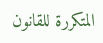المتكررة للقانون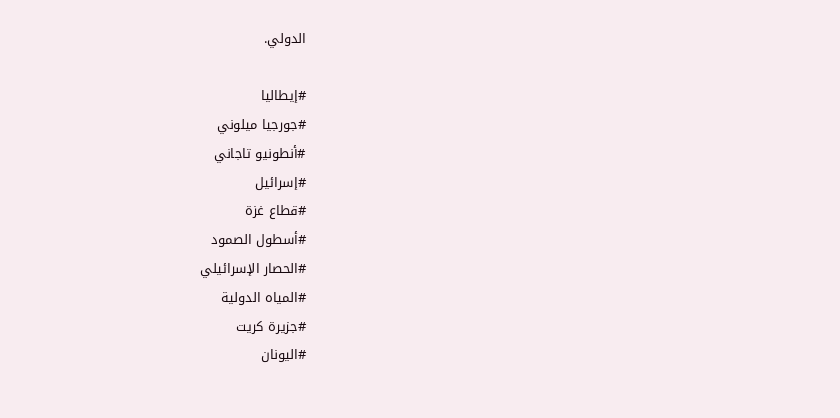الدولي.

#إيطاليا
#جورجيا ميلوني
#أنطونيو تاجاني
#إسرائيل
#قطاع غزة
#أسطول الصمود
#الحصار الإسرائيلي
#المياه الدولية
#جزيرة كريت
#اليونان